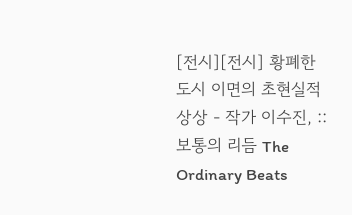[전시][전시] 황폐한 도시 이면의 초현실적 상상 - 작가 이수진, :: 보통의 리듬 The Ordinary Beats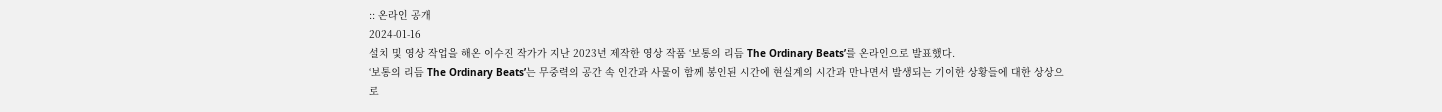:: 온라인 공개
2024-01-16
설치 및 영상 작업을 해온 이수진 작가가 지난 2023년 제작한 영상 작품 ‘보통의 리듬 The Ordinary Beats’를 온라인으로 발표했다.
‘보통의 리듬 The Ordinary Beats’는 무중력의 공간 속 인간과 사물이 함께 봉인된 시간에 현실계의 시간과 만나면서 발생되는 기이한 상황들에 대한 상상으로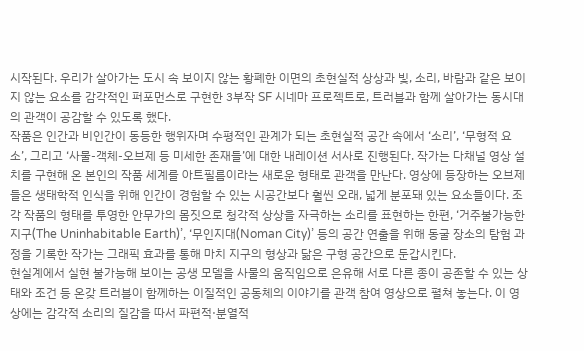시작된다. 우리가 살아가는 도시 속 보이지 않는 황폐한 이면의 초현실적 상상과 빛, 소리, 바람과 같은 보이지 않는 요소를 감각적인 퍼포먼스로 구현한 3부작 SF 시네마 프로젝트로, 트러블과 함께 살아가는 동시대의 관객이 공감할 수 있도록 했다.
작품은 인간과 비인간이 동등한 행위자며 수평적인 관계가 되는 초현실적 공간 속에서 ‘소리’, ‘무형적 요소’, 그리고 ‘사물-객체-오브제 등 미세한 존재들’에 대한 내레이션 서사로 진행된다. 작가는 다채널 영상 설치를 구현해 온 본인의 작품 세계를 아트필름이라는 새로운 형태로 관객을 만난다. 영상에 등장하는 오브제들은 생태학적 인식을 위해 인간이 경험할 수 있는 시공간보다 훨씬 오래, 넓게 분포돼 있는 요소들이다. 조각 작품의 형태를 투영한 안무가의 몸짓으로 청각적 상상을 자극하는 소리를 표현하는 한편, ‘거주불가능한 지구(The Uninhabitable Earth)’, ‘무인지대(Noman City)’ 등의 공간 연출을 위해 동굴 장소의 탐험 과정을 기록한 작가는 그래픽 효과를 통해 마치 지구의 형상과 닮은 구형 공간으로 둔갑시킨다.
현실계에서 실현 불가능해 보이는 공생 모델을 사물의 움직임으로 은유해 서로 다른 종이 공존할 수 있는 상태와 조건 등 온갖 트러블이 함께하는 이질적인 공동체의 이야기를 관객 참여 영상으로 펼쳐 놓는다. 이 영상에는 감각적 소리의 질감을 따서 파편적·분열적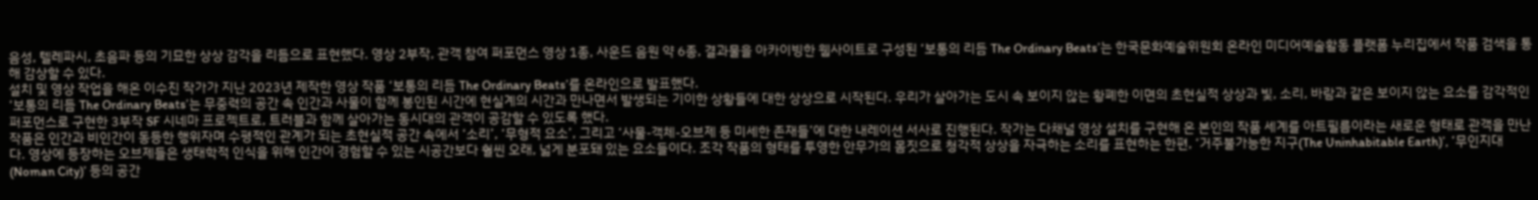음성, 텔레파시, 초음파 등의 기묘한 상상 감각을 리듬으로 표현했다. 영상 2부작, 관객 참여 퍼포먼스 영상 1종, 사운드 음원 약 6종, 결과물을 아카이빙한 웹사이트로 구성된 ‘보통의 리듬 The Ordinary Beats’는 한국문화예술위원회 온라인 미디어예술활동 플랫폼 누리집에서 작품 검색을 통해 감상할 수 있다.
설치 및 영상 작업을 해온 이수진 작가가 지난 2023년 제작한 영상 작품 ‘보통의 리듬 The Ordinary Beats’를 온라인으로 발표했다.
‘보통의 리듬 The Ordinary Beats’는 무중력의 공간 속 인간과 사물이 함께 봉인된 시간에 현실계의 시간과 만나면서 발생되는 기이한 상황들에 대한 상상으로 시작된다. 우리가 살아가는 도시 속 보이지 않는 황폐한 이면의 초현실적 상상과 빛, 소리, 바람과 같은 보이지 않는 요소를 감각적인 퍼포먼스로 구현한 3부작 SF 시네마 프로젝트로, 트러블과 함께 살아가는 동시대의 관객이 공감할 수 있도록 했다.
작품은 인간과 비인간이 동등한 행위자며 수평적인 관계가 되는 초현실적 공간 속에서 ‘소리’, ‘무형적 요소’, 그리고 ‘사물-객체-오브제 등 미세한 존재들’에 대한 내레이션 서사로 진행된다. 작가는 다채널 영상 설치를 구현해 온 본인의 작품 세계를 아트필름이라는 새로운 형태로 관객을 만난다. 영상에 등장하는 오브제들은 생태학적 인식을 위해 인간이 경험할 수 있는 시공간보다 훨씬 오래, 넓게 분포돼 있는 요소들이다. 조각 작품의 형태를 투영한 안무가의 몸짓으로 청각적 상상을 자극하는 소리를 표현하는 한편, ‘거주불가능한 지구(The Uninhabitable Earth)’, ‘무인지대(Noman City)’ 등의 공간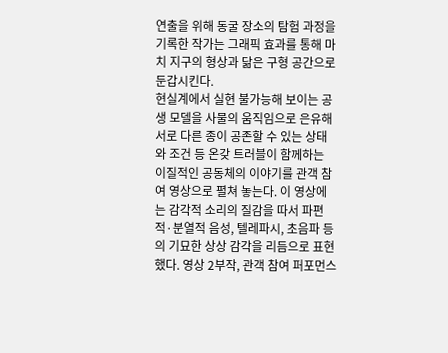연출을 위해 동굴 장소의 탐험 과정을 기록한 작가는 그래픽 효과를 통해 마치 지구의 형상과 닮은 구형 공간으로 둔갑시킨다.
현실계에서 실현 불가능해 보이는 공생 모델을 사물의 움직임으로 은유해 서로 다른 종이 공존할 수 있는 상태와 조건 등 온갖 트러블이 함께하는 이질적인 공동체의 이야기를 관객 참여 영상으로 펼쳐 놓는다. 이 영상에는 감각적 소리의 질감을 따서 파편적·분열적 음성, 텔레파시, 초음파 등의 기묘한 상상 감각을 리듬으로 표현했다. 영상 2부작, 관객 참여 퍼포먼스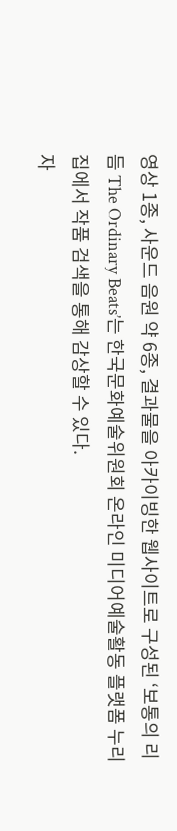영상 1종, 사운드 음원 약 6종, 결과물을 아카이빙한 웹사이트로 구성된 ‘보통의 리듬 The Ordinary Beats’는 한국문화예술위원회 온라인 미디어예술활동 플랫폼 누리집에서 작품 검색을 통해 감상할 수 있다.
자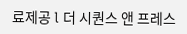료제공 l 더 시퀀스 앤 프레스